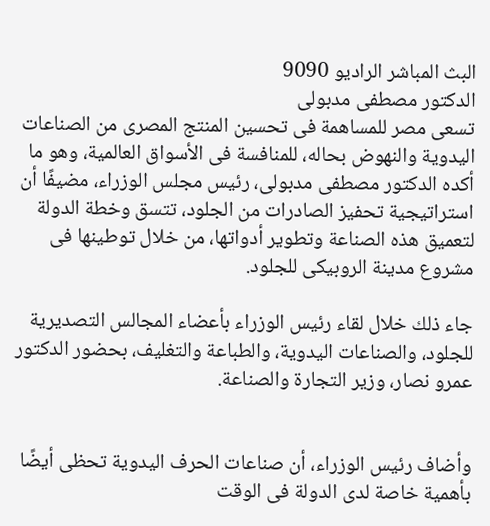البث المباشر الراديو 9090
الدكتور مصطفى مدبولى
تسعى مصر للمساهمة فى تحسين المنتج المصرى من الصناعات اليدوية والنهوض بحاله، للمنافسة فى الأسواق العالمية، وهو ما أكده الدكتور مصطفى مدبولى، رئيس مجلس الوزراء، مضيفًا أن استراتيجية تحفيز الصادرات من الجلود، تتسق وخطة الدولة لتعميق هذه الصناعة وتطوير أدواتها، من خلال توطينها فى مشروع مدينة الروبيكى للجلود.

جاء ذلك خلال لقاء رئيس الوزراء بأعضاء المجالس التصديرية للجلود، والصناعات اليدوية، والطباعة والتغليف، بحضور الدكتور عمرو نصار، وزير التجارة والصناعة.


وأضاف رئيس الوزراء، أن صناعات الحرف اليدوية تحظى أيضًا بأهمية خاصة لدى الدولة فى الوقت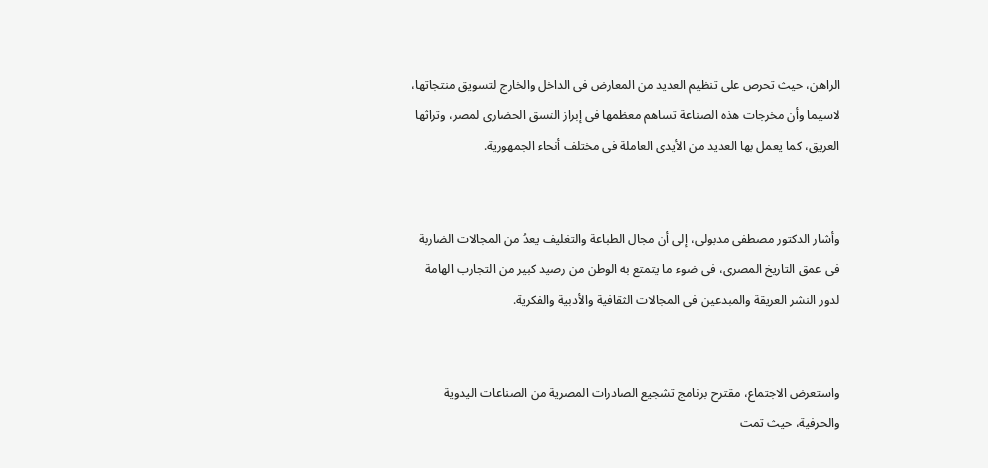الراهن، حيث تحرص على تنظيم العديد من المعارض فى الداخل والخارج لتسويق منتجاتها، لاسيما وأن مخرجات هذه الصناعة تساهم معظمها فى إبراز النسق الحضارى لمصر، وتراثها العريق، كما يعمل بها العديد من الأيدى العاملة فى مختلف أنحاء الجمهورية.


وأشار الدكتور مصطفى مدبولى، إلى أن مجال الطباعة والتغليف يعدُ من المجالات الضاربة فى عمق التاريخ المصرى، فى ضوء ما يتمتع به الوطن من رصيد كبير من التجارب الهامة لدور النشر العريقة والمبدعين فى المجالات الثقافية والأدبية والفكرية.


واستعرض الاجتماع، مقترح برنامج تشجيع الصادرات المصرية من الصناعات اليدوية والحرفية، حيث تمت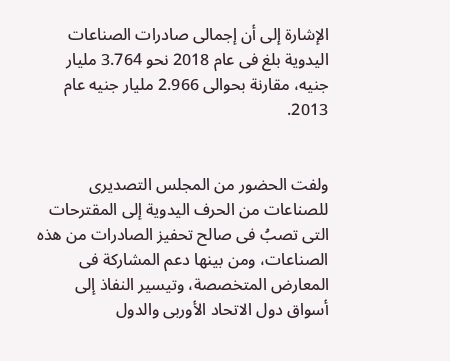الإشارة إلى أن إجمالى صادرات الصناعات اليدوية بلغ فى عام 2018 نحو 3.764 مليار جنيه، مقارنة بحوالى 2.966 مليار جنيه عام 2013.


ولفت الحضور من المجلس التصديرى للصناعات من الحرف اليدوية إلى المقترحات التى تصبُ فى صالح تحفيز الصادرات من هذه الصناعات، ومن بينها دعم المشاركة فى المعارض المتخصصة، وتيسير النفاذ إلى أسواق دول الاتحاد الأوربى والدول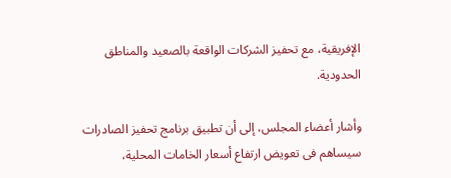الإفريقية، مع تحفيز الشركات الواقعة بالصعيد والمناطق الحدودية.

وأشار أعضاء المجلس، إلى أن تطبيق برنامج تحفيز الصادرات سيساهم فى تعويض ارتفاع أسعار الخامات المحلية،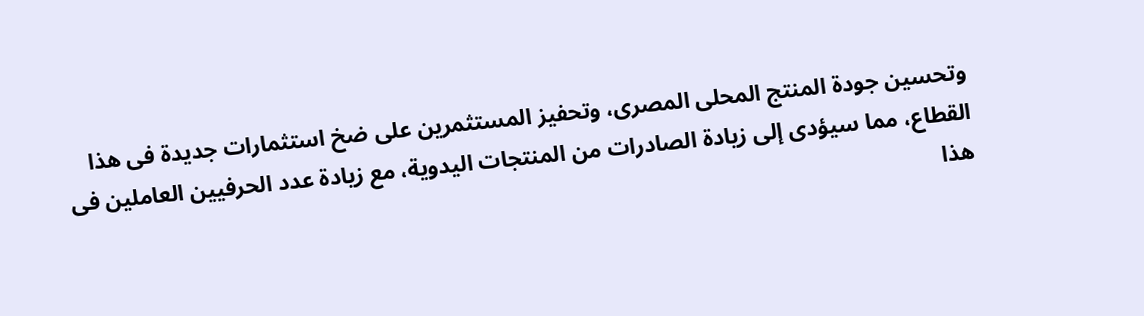وتحسين جودة المنتج المحلى المصرى، وتحفيز المستثمرين على ضخ استثمارات جديدة فى هذا القطاع، مما سيؤدى إلى زيادة الصادرات من المنتجات اليدوية، مع زيادة عدد الحرفيين العاملين فى هذا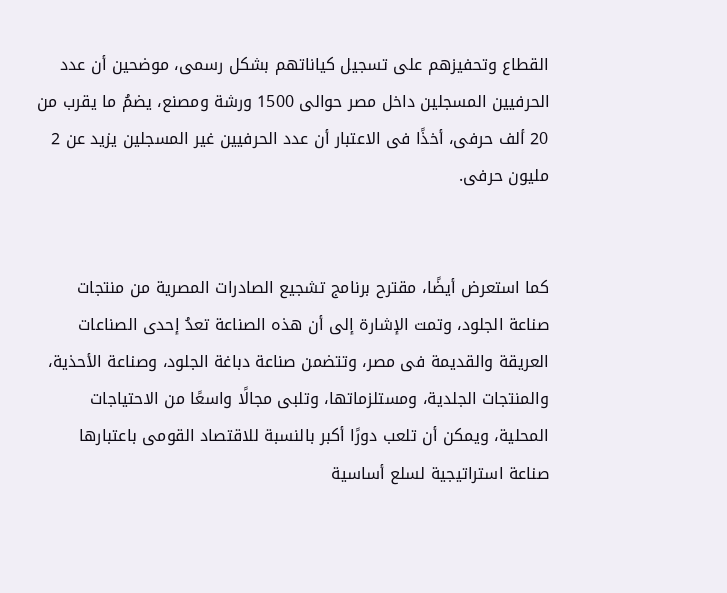القطاع وتحفيزهم على تسجيل كياناتهم بشكل رسمى، موضحين أن عدد الحرفيين المسجلين داخل مصر حوالى 1500 ورشة ومصنع، يضمُ ما يقرب من 20 ألف حرفى، أخذًا فى الاعتبار أن عدد الحرفيين غير المسجلين يزيد عن 2 مليون حرفى.


كما استعرض أيضًا، مقترح برنامج تشجيع الصادرات المصرية من منتجات صناعة الجلود، وتمت الإشارة إلى أن هذه الصناعة تعدُ إحدى الصناعات العريقة والقديمة فى مصر، وتتضمن صناعة دباغة الجلود، وصناعة الأحذية، والمنتجات الجلدية، ومستلزماتها، وتلبى مجالًا واسعًا من الاحتياجات المحلية، ويمكن أن تلعب دورًا أكبر بالنسبة للاقتصاد القومى باعتبارها صناعة استراتيجية لسلع أساسية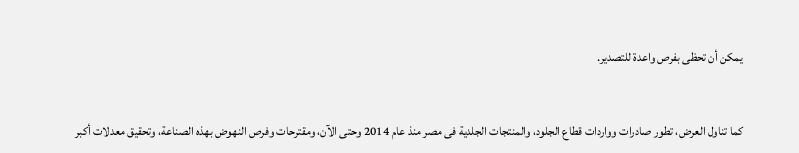يمكن أن تحظى بفرص واعدة للتصدير.


كما تناول العرض، تطور صادرات وواردات قطاع الجلود، والمنتجات الجلدية فى مصر منذ عام 2014 وحتى الآن، ومقترحات وفرص النهوض بهذه الصناعة، وتحقيق معدلات أكبر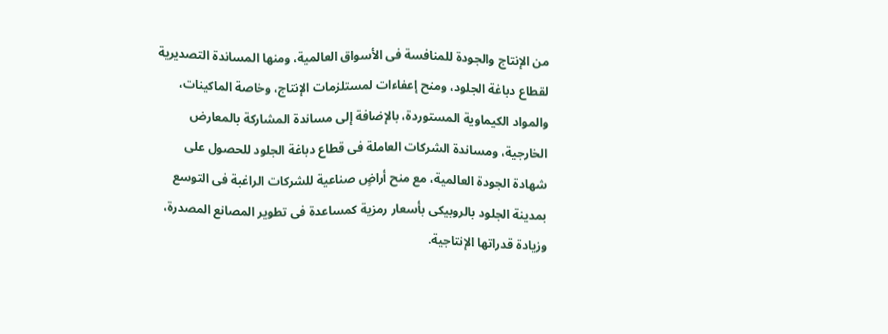من الإنتاج والجودة للمنافسة فى الأسواق العالمية، ومنها المساندة التصديرية لقطاع دباغة الجلود، ومنح إعفاءات لمستلزمات الإنتاج، وخاصة الماكينات، والمواد الكيماوية المستوردة، بالإضافة إلى مساندة المشاركة بالمعارض الخارجية، ومساندة الشركات العاملة فى قطاع دباغة الجلود للحصول على شهادة الجودة العالمية، مع منح أراضٍ صناعية للشركات الراغبة فى التوسع بمدينة الجلود بالروبيكى بأسعار رمزية كمساعدة فى تطوير المصانع المصدرة، وزيادة قدراتها الإنتاجية.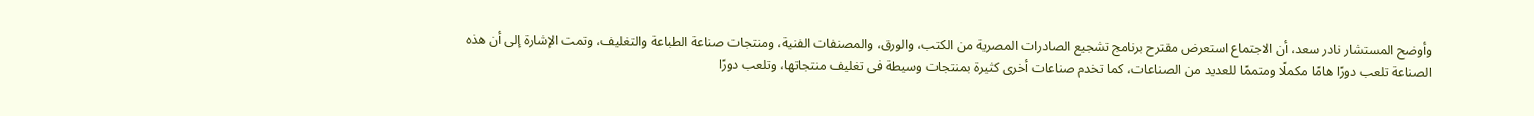وأوضح المستشار نادر سعد، أن الاجتماع استعرض مقترح برنامج تشجيع الصادرات المصرية من الكتب، والورق، والمصنفات الفنية، ومنتجات صناعة الطباعة والتغليف، وتمت الإشارة إلى أن هذه الصناعة تلعب دورًا هامًا مكملًا ومتممًا للعديد من الصناعات، كما تخدم صناعات أخرى كثيرة بمنتجات وسيطة فى تغليف منتجاتها، وتلعب دورًا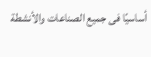أساسيًا فى جميع الصناعات والأنشطة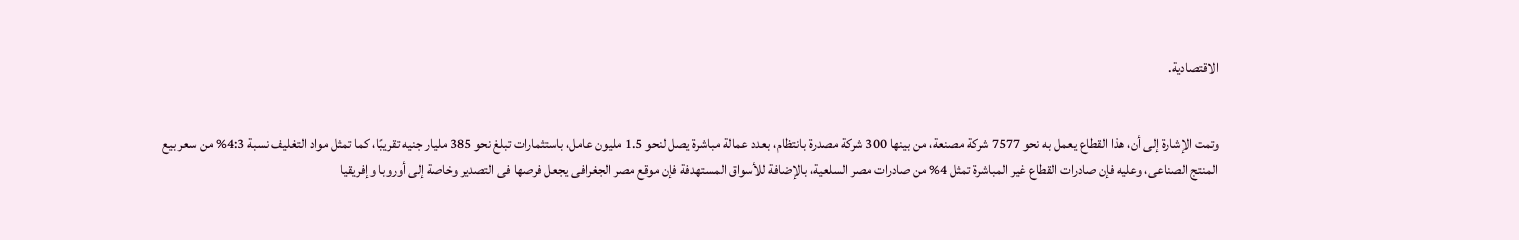الاقتصادية.


وتمت الإشارة إلى أن، هذا القطاع يعمل به نحو 7577 شركة مصنعة، من بينها 300 شركة مصدرة بانتظام، بعدد عمالة مباشرة يصل لنحو 1.5 مليون عامل، باستثمارات تبلغ نحو 385 مليار جنيه تقريبًا، كما تمثل مواد التغليف نسبة 4:3% من سعر بيع المنتج الصناعى، وعليه فإن صادرات القطاع غير المباشرة تمثل 4% من صادرات مصر السلعية، بالإضافة للأسواق المستهدفة فإن موقع مصر الجغرافى يجعل فرصها فى التصدير وخاصة إلى أوروبا وإفريقيا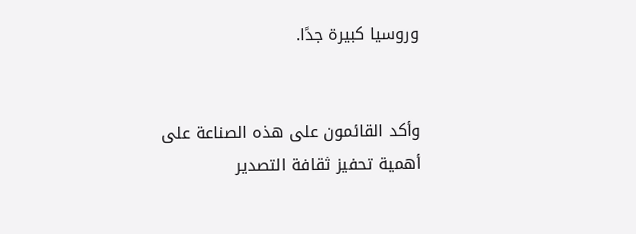وروسيا كبيرة جدًا.


وأكد القائمون على هذه الصناعة على أهمية تحفيز ثقافة التصدير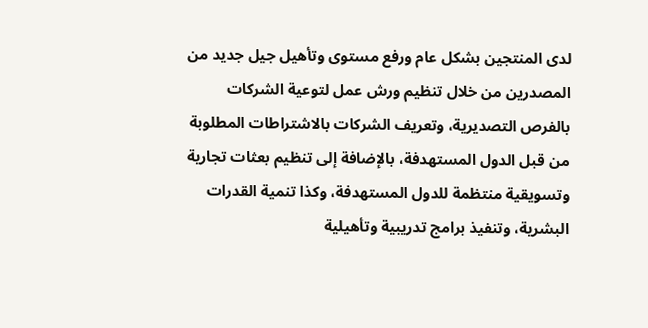لدى المنتجين بشكل عام ورفع مستوى وتأهيل جيل جديد من المصدرين من خلال تنظيم ورش عمل لتوعية الشركات بالفرص التصديرية، وتعريف الشركات بالاشتراطات المطلوبة من قبل الدول المستهدفة، بالإضافة إلى تنظيم بعثات تجارية وتسويقية منتظمة للدول المستهدفة، وكذا تنمية القدرات البشرية، وتنفيذ برامج تدريبية وتأهيلية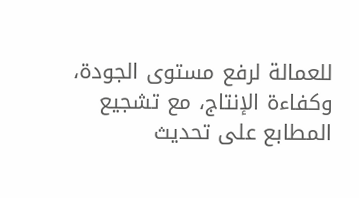للعمالة لرفع مستوى الجودة، وكفاءة الإنتاج، مع تشجيع المطابع على تحديث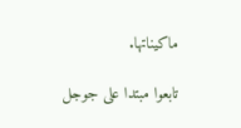ماكيناتها.

تابعوا مبتدا على جوجل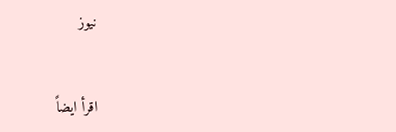نيوز


اقرأ ايضاً